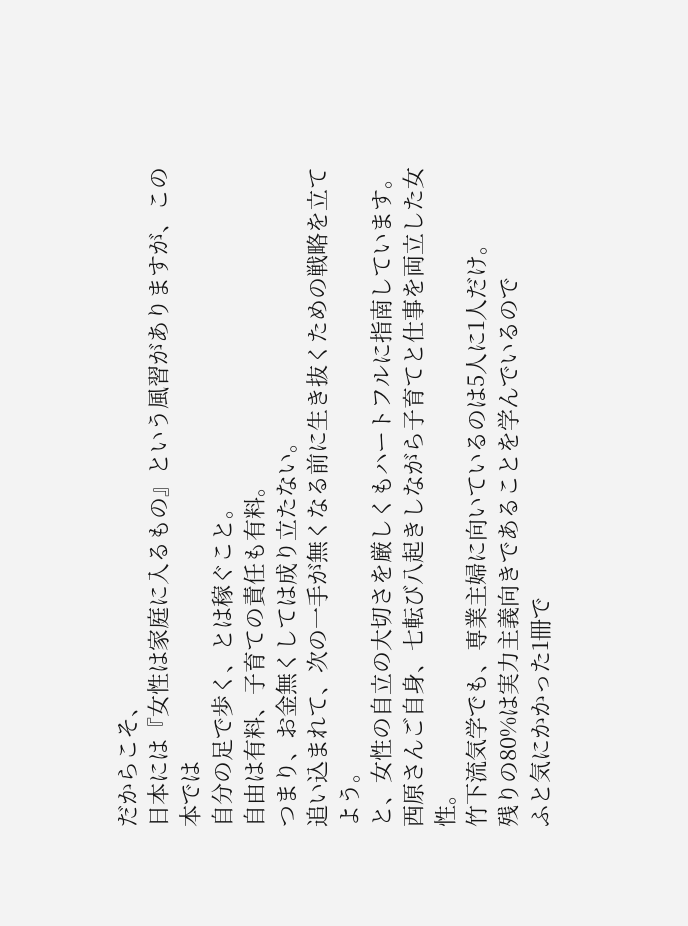だからこそ、
日本には『女性は家庭に入るもの』という風習がありますが、この本では
自分の足で歩く、とは稼ぐこと。
自由は有料、子育ての責任も有料。
つまり、お金無くしては成り立たない。
追い込まれて、次の一手が無くなる前に生き抜くための戦略を立てよう。
と、女性の自立の大切さを厳しくもハートフルに指南しています。
西原さんご自身、七転び八起きしながら子育てと仕事を両立した女性。
竹下流気学でも、専業主婦に向いているのは5人に1人だけ。
残りの80%は実力主義向きであることを学んでいるので
ふと気にかかった1冊で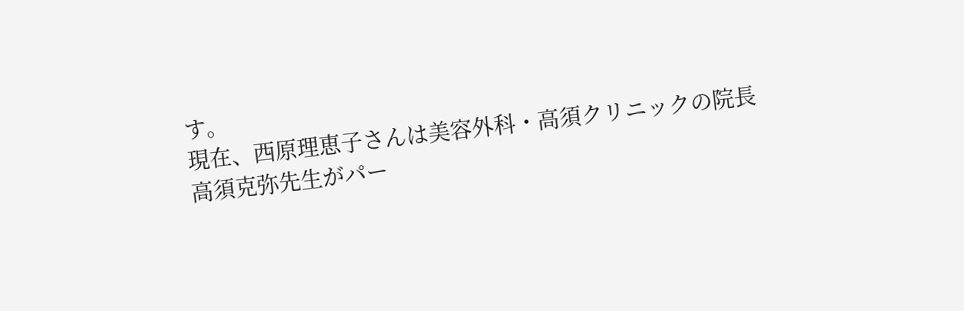す。
現在、西原理恵子さんは美容外科・高須クリニックの院長
高須克弥先生がパー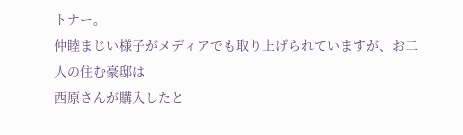トナー。
仲睦まじい様子がメディアでも取り上げられていますが、お二人の住む豪邸は
西原さんが購入したと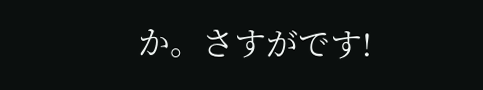か。さすがです!